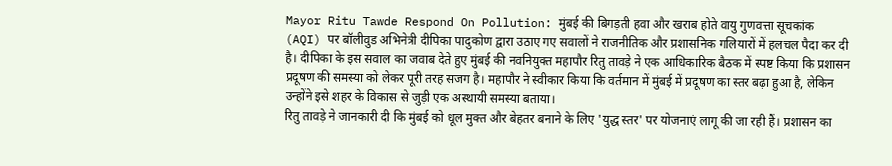Mayor Ritu Tawde Respond On Pollution: मुंबई की बिगड़ती हवा और खराब होते वायु गुणवत्ता सूचकांक (AQI) पर बॉलीवुड अभिनेत्री दीपिका पादुकोण द्वारा उठाए गए सवालों ने राजनीतिक और प्रशासनिक गलियारों में हलचल पैदा कर दी है। दीपिका के इस सवाल का जवाब देते हुए मुंबई की नवनियुक्त महापौर रितु तावड़े ने एक आधिकारिक बैठक में स्पष्ट किया कि प्रशासन प्रदूषण की समस्या को लेकर पूरी तरह सजग है। महापौर ने स्वीकार किया कि वर्तमान में मुंबई में प्रदूषण का स्तर बढ़ा हुआ है, लेकिन उन्होंने इसे शहर के विकास से जुड़ी एक अस्थायी समस्या बताया।
रितु तावड़े ने जानकारी दी कि मुंबई को धूल मुक्त और बेहतर बनाने के लिए 'युद्ध स्तर' पर योजनाएं लागू की जा रही हैं। प्रशासन का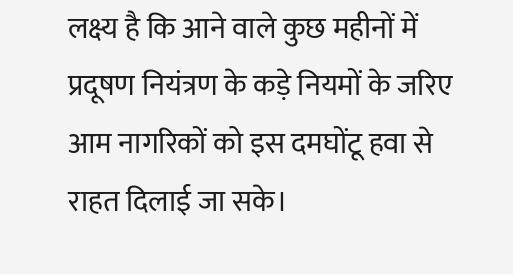लक्ष्य है कि आने वाले कुछ महीनों में प्रदूषण नियंत्रण के कड़े नियमों के जरिए आम नागरिकों को इस दमघोंटू हवा से राहत दिलाई जा सके।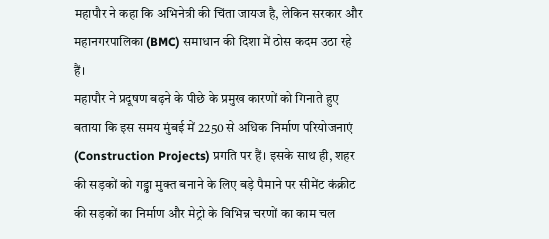महापौर ने कहा कि अभिनेत्री की चिंता जायज है, लेकिन सरकार और महानगरपालिका (BMC) समाधान की दिशा में ठोस कदम उठा रहे हैं।
महापौर ने प्रदूषण बढ़ने के पीछे के प्रमुख कारणों को गिनाते हुए बताया कि इस समय मुंबई में 2250 से अधिक निर्माण परियोजनाएं (Construction Projects) प्रगति पर हैं। इसके साथ ही, शहर की सड़कों को गड्ढा मुक्त बनाने के लिए बड़े पैमाने पर सीमेंट कंक्रीट की सड़कों का निर्माण और मेट्रो के विभिन्न चरणों का काम चल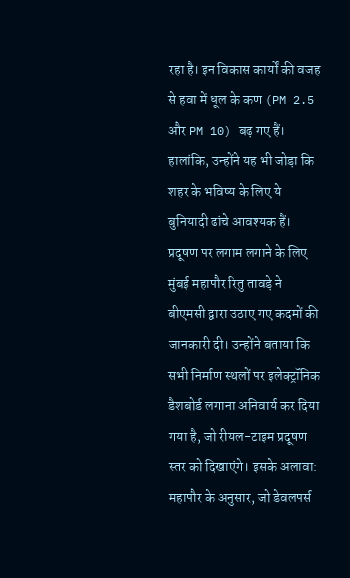रहा है। इन विकास कार्यों की वजह से हवा में धूल के कण (PM 2.5 और PM 10) बढ़ गए हैं। हालांकि, उन्होंने यह भी जोड़ा कि शहर के भविष्य के लिए ये बुनियादी ढांचे आवश्यक हैं।
प्रदूषण पर लगाम लगाने के लिए मुंबई महापौर रितु तावड़े ने बीएमसी द्वारा उठाए गए कदमों की जानकारी दी। उन्होंने बताया कि सभी निर्माण स्थलों पर इलेक्ट्रॉनिक डैशबोर्ड लगाना अनिवार्य कर दिया गया है, जो रीयल-टाइम प्रदूषण स्तर को दिखाएंगे। इसके अलावा:
महापौर के अनुसार, जो डेवलपर्स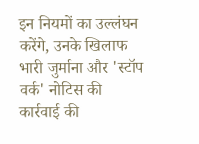इन नियमों का उल्लंघन करेंगे, उनके खिलाफ भारी जुर्माना और 'स्टॉप वर्क' नोटिस की कार्रवाई की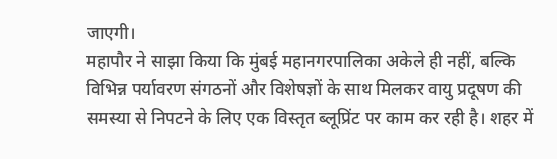जाएगी।
महापौर ने साझा किया कि मुंबई महानगरपालिका अकेले ही नहीं, बल्कि विभिन्न पर्यावरण संगठनों और विशेषज्ञों के साथ मिलकर वायु प्रदूषण की समस्या से निपटने के लिए एक विस्तृत ब्लूप्रिंट पर काम कर रही है। शहर में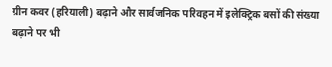ग्रीन कवर (हरियाली) बढ़ाने और सार्वजनिक परिवहन में इलेक्ट्रिक बसों की संख्या बढ़ाने पर भी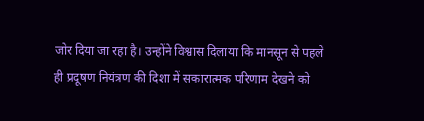जोर दिया जा रहा है। उन्होंने विश्वास दिलाया कि मानसून से पहले ही प्रदूषण नियंत्रण की दिशा में सकारात्मक परिणाम देखने को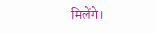मिलेंगे।